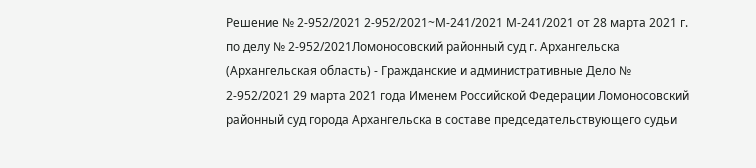Решение № 2-952/2021 2-952/2021~М-241/2021 М-241/2021 от 28 марта 2021 г. по делу № 2-952/2021Ломоносовский районный суд г. Архангельска (Архангельская область) - Гражданские и административные Дело № 2-952/2021 29 марта 2021 года Именем Российской Федерации Ломоносовский районный суд города Архангельска в составе председательствующего судьи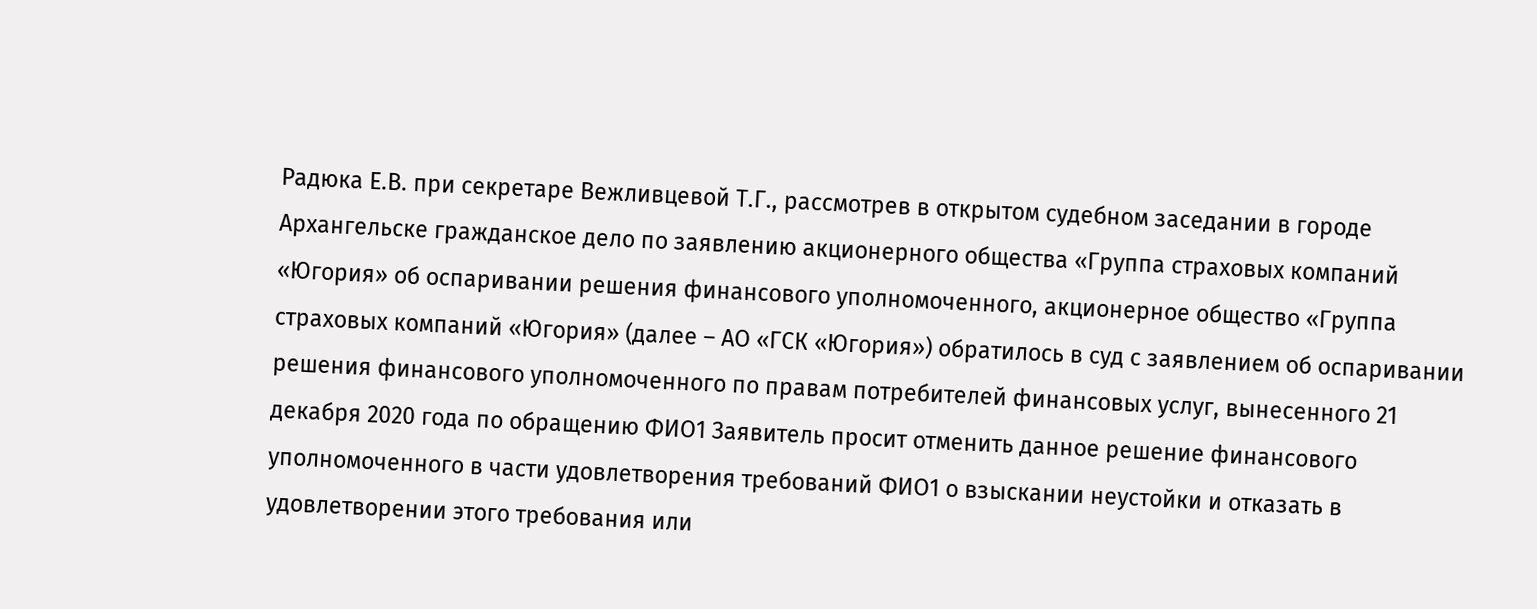Радюка Е.В. при секретаре Вежливцевой Т.Г., рассмотрев в открытом судебном заседании в городе Архангельске гражданское дело по заявлению акционерного общества «Группа страховых компаний «Югория» об оспаривании решения финансового уполномоченного, акционерное общество «Группа страховых компаний «Югория» (далее – АО «ГСК «Югория») обратилось в суд с заявлением об оспаривании решения финансового уполномоченного по правам потребителей финансовых услуг, вынесенного 21 декабря 2020 года по обращению ФИО1 Заявитель просит отменить данное решение финансового уполномоченного в части удовлетворения требований ФИО1 о взыскании неустойки и отказать в удовлетворении этого требования или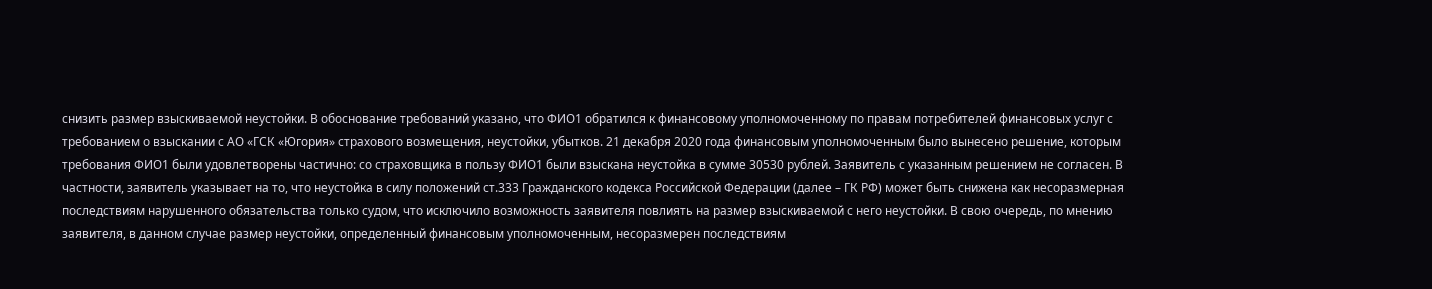снизить размер взыскиваемой неустойки. В обоснование требований указано, что ФИО1 обратился к финансовому уполномоченному по правам потребителей финансовых услуг с требованием о взыскании с АО «ГСК «Югория» страхового возмещения, неустойки, убытков. 21 декабря 2020 года финансовым уполномоченным было вынесено решение, которым требования ФИО1 были удовлетворены частично: со страховщика в пользу ФИО1 были взыскана неустойка в сумме 30530 рублей. Заявитель с указанным решением не согласен. В частности, заявитель указывает на то, что неустойка в силу положений ст.333 Гражданского кодекса Российской Федерации (далее – ГК РФ) может быть снижена как несоразмерная последствиям нарушенного обязательства только судом, что исключило возможность заявителя повлиять на размер взыскиваемой с него неустойки. В свою очередь, по мнению заявителя, в данном случае размер неустойки, определенный финансовым уполномоченным, несоразмерен последствиям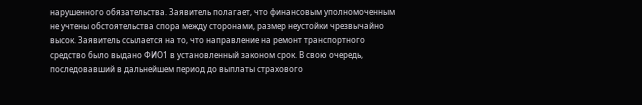нарушенного обязательства. Заявитель полагает, что финансовым уполномоченным не учтены обстоятельства спора между сторонами, размер неустойки чрезвычайно высок. Заявитель ссылается на то, что направление на ремонт транспортного средство было выдано ФИО1 в установленный законом срок. В свою очередь, последовавший в дальнейшем период до выплаты страхового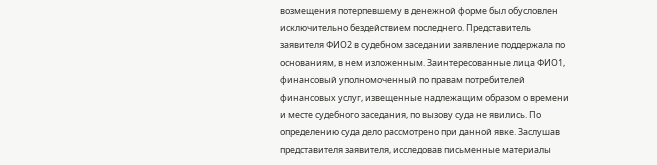возмещения потерпевшему в денежной форме был обусловлен исключительно бездействием последнего. Представитель заявителя ФИО2 в судебном заседании заявление поддержала по основаниям, в нем изложенным. Заинтересованные лица ФИО1, финансовый уполномоченный по правам потребителей финансовых услуг, извещенные надлежащим образом о времени и месте судебного заседания, по вызову суда не явились. По определению суда дело рассмотрено при данной явке. Заслушав представителя заявителя, исследовав письменные материалы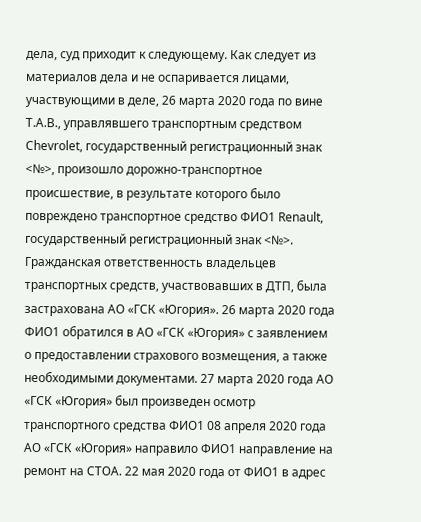дела, суд приходит к следующему. Как следует из материалов дела и не оспаривается лицами, участвующими в деле, 26 марта 2020 года по вине Т.А.В., управлявшего транспортным средством Chevrolet, государственный регистрационный знак <№>, произошло дорожно-транспортное происшествие, в результате которого было повреждено транспортное средство ФИО1 Renault, государственный регистрационный знак <№>. Гражданская ответственность владельцев транспортных средств, участвовавших в ДТП, была застрахована АО «ГСК «Югория». 26 марта 2020 года ФИО1 обратился в АО «ГСК «Югория» с заявлением о предоставлении страхового возмещения, а также необходимыми документами. 27 марта 2020 года АО «ГСК «Югория» был произведен осмотр транспортного средства ФИО1 08 апреля 2020 года АО «ГСК «Югория» направило ФИО1 направление на ремонт на СТОА. 22 мая 2020 года от ФИО1 в адрес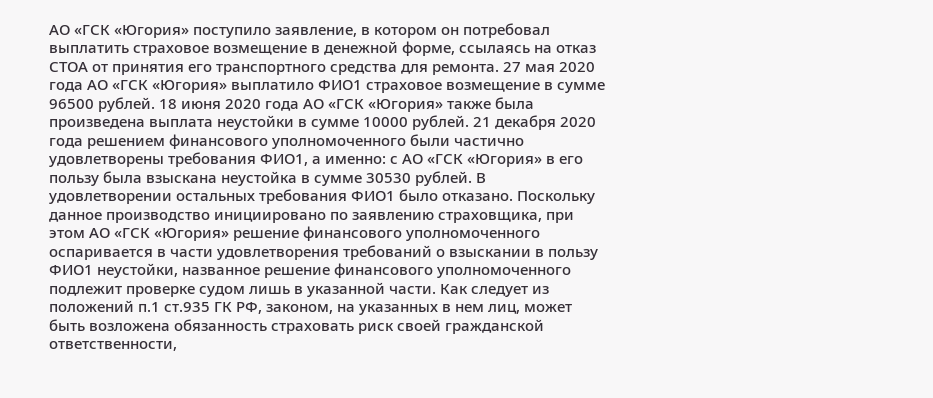АО «ГСК «Югория» поступило заявление, в котором он потребовал выплатить страховое возмещение в денежной форме, ссылаясь на отказ СТОА от принятия его транспортного средства для ремонта. 27 мая 2020 года АО «ГСК «Югория» выплатило ФИО1 страховое возмещение в сумме 96500 рублей. 18 июня 2020 года АО «ГСК «Югория» также была произведена выплата неустойки в сумме 10000 рублей. 21 декабря 2020 года решением финансового уполномоченного были частично удовлетворены требования ФИО1, а именно: с АО «ГСК «Югория» в его пользу была взыскана неустойка в сумме 30530 рублей. В удовлетворении остальных требования ФИО1 было отказано. Поскольку данное производство инициировано по заявлению страховщика, при этом АО «ГСК «Югория» решение финансового уполномоченного оспаривается в части удовлетворения требований о взыскании в пользу ФИО1 неустойки, названное решение финансового уполномоченного подлежит проверке судом лишь в указанной части. Как следует из положений п.1 ст.935 ГК РФ, законом, на указанных в нем лиц, может быть возложена обязанность страховать риск своей гражданской ответственности,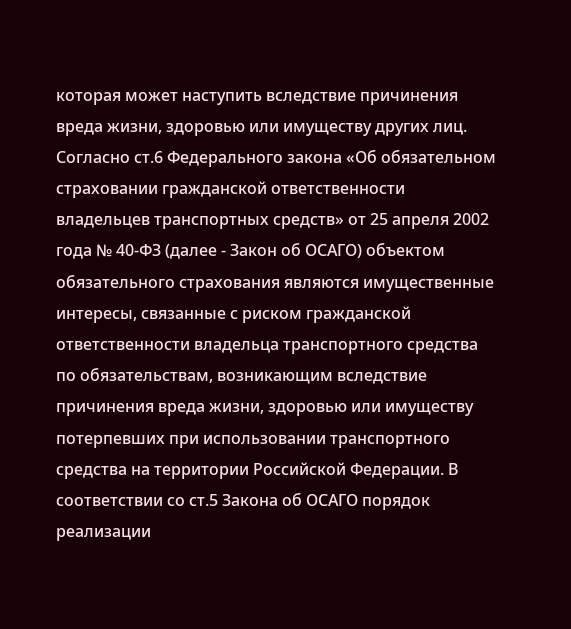которая может наступить вследствие причинения вреда жизни, здоровью или имуществу других лиц. Согласно ст.6 Федерального закона «Об обязательном страховании гражданской ответственности владельцев транспортных средств» от 25 апреля 2002 года № 40-ФЗ (далее - Закон об ОСАГО) объектом обязательного страхования являются имущественные интересы, связанные с риском гражданской ответственности владельца транспортного средства по обязательствам, возникающим вследствие причинения вреда жизни, здоровью или имуществу потерпевших при использовании транспортного средства на территории Российской Федерации. В соответствии со ст.5 Закона об ОСАГО порядок реализации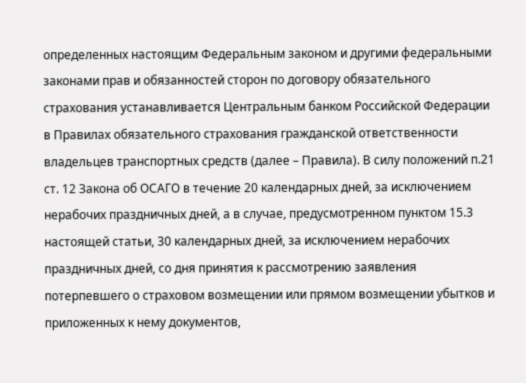определенных настоящим Федеральным законом и другими федеральными законами прав и обязанностей сторон по договору обязательного страхования устанавливается Центральным банком Российской Федерации в Правилах обязательного страхования гражданской ответственности владельцев транспортных средств (далее – Правила). В силу положений п.21 ст. 12 Закона об ОСАГО в течение 20 календарных дней, за исключением нерабочих праздничных дней, а в случае, предусмотренном пунктом 15.3 настоящей статьи, 30 календарных дней, за исключением нерабочих праздничных дней, со дня принятия к рассмотрению заявления потерпевшего о страховом возмещении или прямом возмещении убытков и приложенных к нему документов,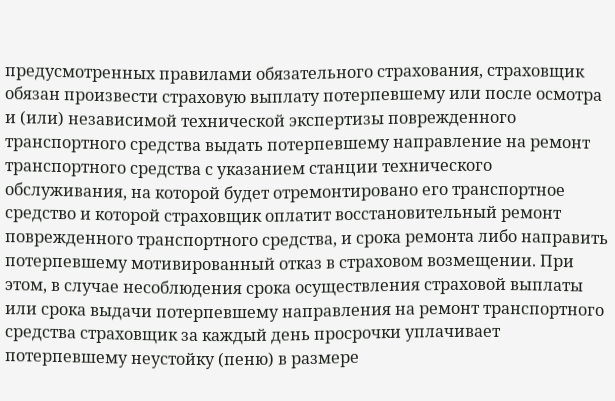предусмотренных правилами обязательного страхования, страховщик обязан произвести страховую выплату потерпевшему или после осмотра и (или) независимой технической экспертизы поврежденного транспортного средства выдать потерпевшему направление на ремонт транспортного средства с указанием станции технического обслуживания, на которой будет отремонтировано его транспортное средство и которой страховщик оплатит восстановительный ремонт поврежденного транспортного средства, и срока ремонта либо направить потерпевшему мотивированный отказ в страховом возмещении. При этом, в случае несоблюдения срока осуществления страховой выплаты или срока выдачи потерпевшему направления на ремонт транспортного средства страховщик за каждый день просрочки уплачивает потерпевшему неустойку (пеню) в размере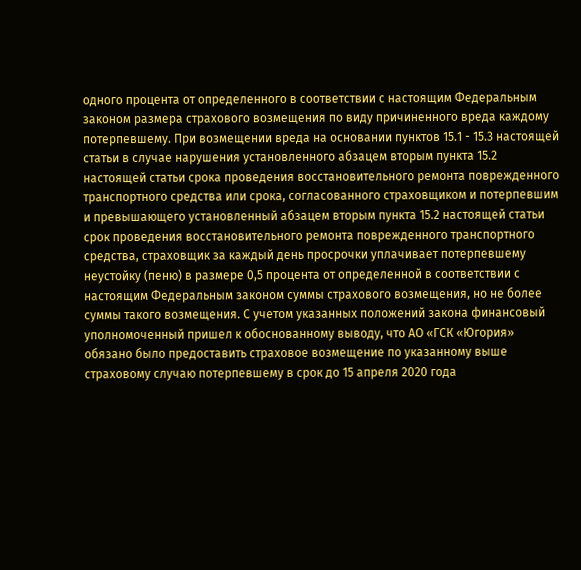одного процента от определенного в соответствии с настоящим Федеральным законом размера страхового возмещения по виду причиненного вреда каждому потерпевшему. При возмещении вреда на основании пунктов 15.1 - 15.3 настоящей статьи в случае нарушения установленного абзацем вторым пункта 15.2 настоящей статьи срока проведения восстановительного ремонта поврежденного транспортного средства или срока, согласованного страховщиком и потерпевшим и превышающего установленный абзацем вторым пункта 15.2 настоящей статьи срок проведения восстановительного ремонта поврежденного транспортного средства, страховщик за каждый день просрочки уплачивает потерпевшему неустойку (пеню) в размере 0,5 процента от определенной в соответствии с настоящим Федеральным законом суммы страхового возмещения, но не более суммы такого возмещения. С учетом указанных положений закона финансовый уполномоченный пришел к обоснованному выводу, что АО «ГСК «Югория» обязано было предоставить страховое возмещение по указанному выше страховому случаю потерпевшему в срок до 15 апреля 2020 года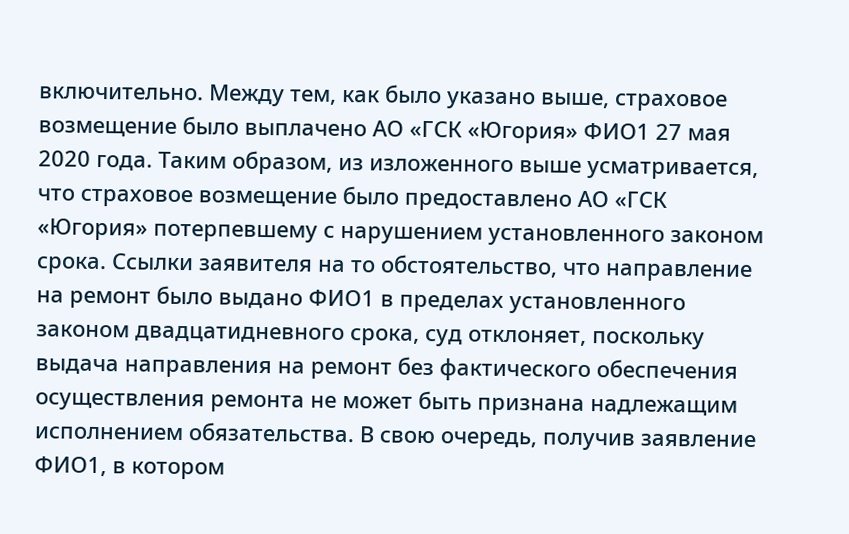включительно. Между тем, как было указано выше, страховое возмещение было выплачено АО «ГСК «Югория» ФИО1 27 мая 2020 года. Таким образом, из изложенного выше усматривается, что страховое возмещение было предоставлено АО «ГСК «Югория» потерпевшему с нарушением установленного законом срока. Ссылки заявителя на то обстоятельство, что направление на ремонт было выдано ФИО1 в пределах установленного законом двадцатидневного срока, суд отклоняет, поскольку выдача направления на ремонт без фактического обеспечения осуществления ремонта не может быть признана надлежащим исполнением обязательства. В свою очередь, получив заявление ФИО1, в котором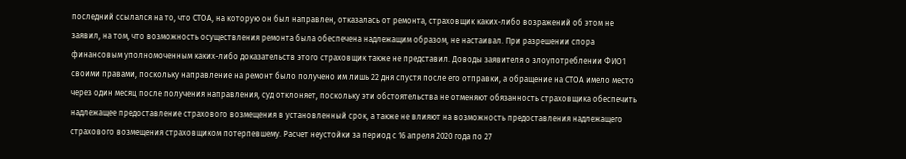последний ссылался на то, что СТОА, на которую он был направлен, отказалась от ремонта, страховщик каких-либо возражений об этом не заявил, на том, что возможность осуществления ремонта была обеспечена надлежащим образом, не настаивал. При разрешении спора финансовым уполномоченным каких-либо доказательств этого страховщик также не представил. Доводы заявителя о злоупотреблении ФИО1 своими правами, поскольку направление на ремонт было получено им лишь 22 дня спустя после его отправки, а обращение на СТОА имело место через один месяц после получения направления, суд отклоняет, поскольку эти обстоятельства не отменяют обязанность страховщика обеспечить надлежащее предоставление страхового возмещения в установленный срок, а также не влияют на возможность предоставления надлежащего страхового возмещения страховщиком потерпевшему. Расчет неустойки за период с 16 апреля 2020 года по 27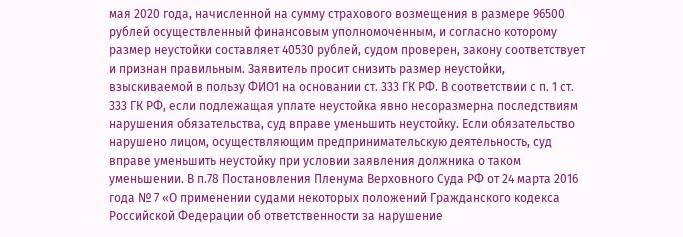мая 2020 года, начисленной на сумму страхового возмещения в размере 96500 рублей осуществленный финансовым уполномоченным, и согласно которому размер неустойки составляет 40530 рублей, судом проверен, закону соответствует и признан правильным. Заявитель просит снизить размер неустойки, взыскиваемой в пользу ФИО1 на основании ст. 333 ГК РФ. В соответствии с п. 1 ст. 333 ГК РФ, если подлежащая уплате неустойка явно несоразмерна последствиям нарушения обязательства, суд вправе уменьшить неустойку. Если обязательство нарушено лицом, осуществляющим предпринимательскую деятельность, суд вправе уменьшить неустойку при условии заявления должника о таком уменьшении. В п.78 Постановления Пленума Верховного Суда РФ от 24 марта 2016 года № 7 «О применении судами некоторых положений Гражданского кодекса Российской Федерации об ответственности за нарушение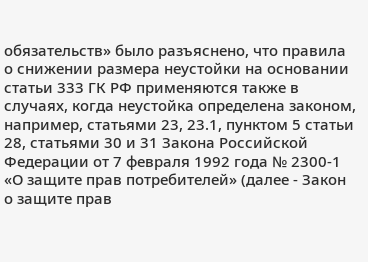обязательств» было разъяснено, что правила о снижении размера неустойки на основании статьи 333 ГК РФ применяются также в случаях, когда неустойка определена законом, например, статьями 23, 23.1, пунктом 5 статьи 28, статьями 30 и 31 Закона Российской Федерации от 7 февраля 1992 года № 2300-1 «О защите прав потребителей» (далее - Закон о защите прав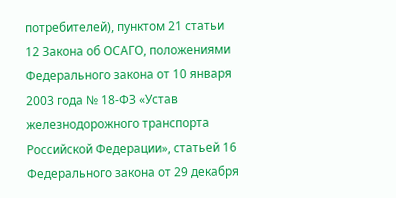потребителей), пунктом 21 статьи 12 Закона об ОСАГО, положениями Федерального закона от 10 января 2003 года № 18-ФЗ «Устав железнодорожного транспорта Российской Федерации», статьей 16 Федерального закона от 29 декабря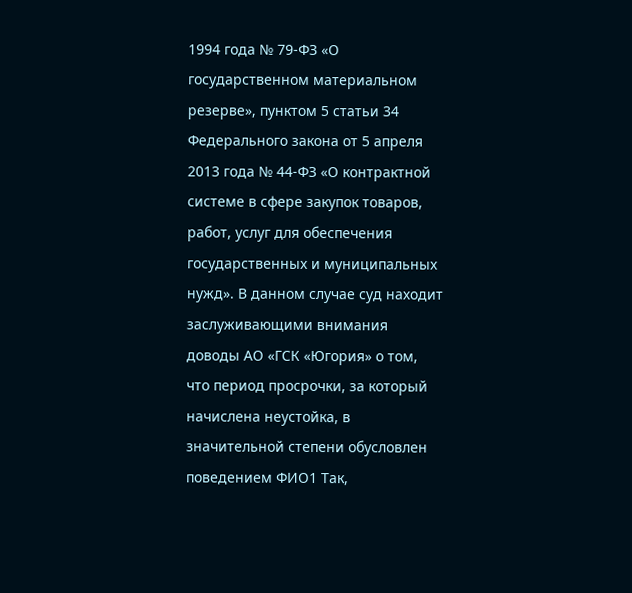1994 года № 79-ФЗ «О государственном материальном резерве», пунктом 5 статьи 34 Федерального закона от 5 апреля 2013 года № 44-ФЗ «О контрактной системе в сфере закупок товаров, работ, услуг для обеспечения государственных и муниципальных нужд». В данном случае суд находит заслуживающими внимания доводы АО «ГСК «Югория» о том, что период просрочки, за который начислена неустойка, в значительной степени обусловлен поведением ФИО1 Так,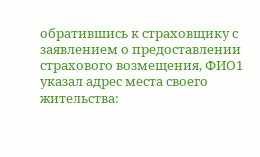обратившись к страховщику с заявлением о предоставлении страхового возмещения, ФИО1 указал адрес места своего жительства: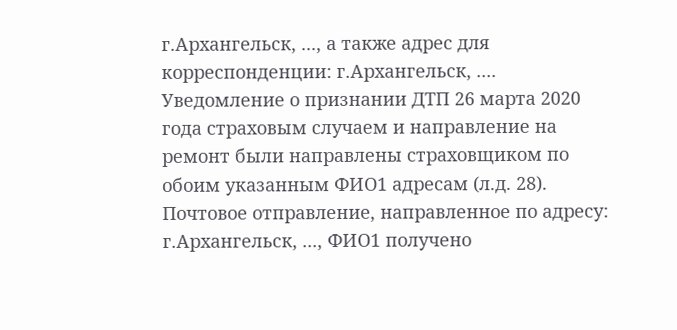г.Архангельск, ..., а также адрес для корреспонденции: г.Архангельск, .... Уведомление о признании ДТП 26 марта 2020 года страховым случаем и направление на ремонт были направлены страховщиком по обоим указанным ФИО1 адресам (л.д. 28). Почтовое отправление, направленное по адресу: г.Архангельск, ..., ФИО1 получено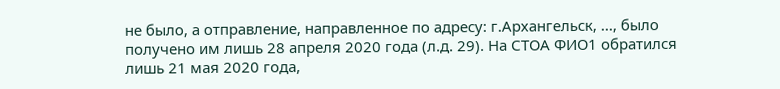не было, а отправление, направленное по адресу: г.Архангельск, ..., было получено им лишь 28 апреля 2020 года (л.д. 29). На СТОА ФИО1 обратился лишь 21 мая 2020 года,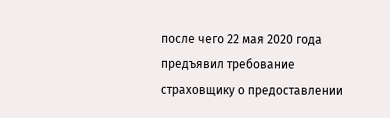после чего 22 мая 2020 года предъявил требование страховщику о предоставлении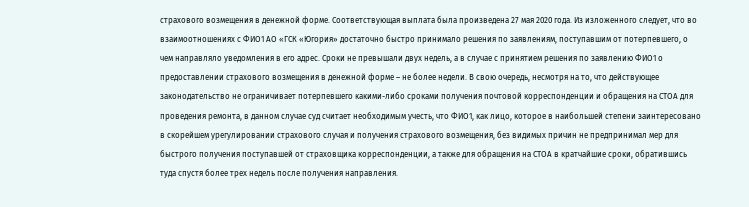страхового возмещения в денежной форме. Соответствующая выплата была произведена 27 мая 2020 года. Из изложенного следует, что во взаимоотношениях с ФИО1 АО «ГСК «Югория» достаточно быстро принимало решения по заявлениям, поступавшим от потерпевшего, о чем направляло уведомления в его адрес. Сроки не превышали двух недель, а в случае с принятием решения по заявлению ФИО1 о предоставлении страхового возмещения в денежной форме – не более недели. В свою очередь, несмотря на то, что действующее законодательство не ограничивает потерпевшего какими-либо сроками получения почтовой корреспонденции и обращения на СТОА для проведения ремонта, в данном случае суд считает необходимым учесть, что ФИО1, как лицо, которое в наибольшей степени заинтересовано в скорейшем урегулировании страхового случая и получения страхового возмещения, без видимых причин не предпринимал мер для быстрого получения поступавшей от страховщика корреспонденции, а также для обращения на СТОА в кратчайшие сроки, обратившись туда спустя более трех недель после получения направления.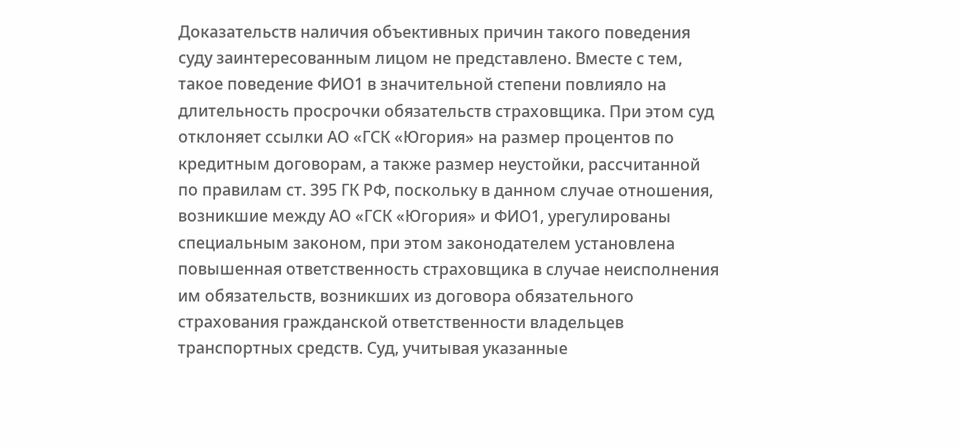Доказательств наличия объективных причин такого поведения суду заинтересованным лицом не представлено. Вместе с тем, такое поведение ФИО1 в значительной степени повлияло на длительность просрочки обязательств страховщика. При этом суд отклоняет ссылки АО «ГСК «Югория» на размер процентов по кредитным договорам, а также размер неустойки, рассчитанной по правилам ст. 395 ГК РФ, поскольку в данном случае отношения, возникшие между АО «ГСК «Югория» и ФИО1, урегулированы специальным законом, при этом законодателем установлена повышенная ответственность страховщика в случае неисполнения им обязательств, возникших из договора обязательного страхования гражданской ответственности владельцев транспортных средств. Суд, учитывая указанные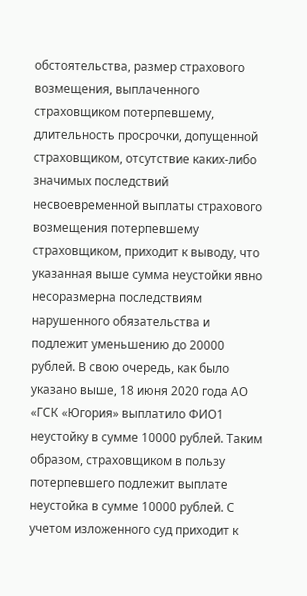обстоятельства, размер страхового возмещения, выплаченного страховщиком потерпевшему, длительность просрочки, допущенной страховщиком, отсутствие каких-либо значимых последствий несвоевременной выплаты страхового возмещения потерпевшему страховщиком, приходит к выводу, что указанная выше сумма неустойки явно несоразмерна последствиям нарушенного обязательства и подлежит уменьшению до 20000 рублей. В свою очередь, как было указано выше, 18 июня 2020 года АО «ГСК «Югория» выплатило ФИО1 неустойку в сумме 10000 рублей. Таким образом, страховщиком в пользу потерпевшего подлежит выплате неустойка в сумме 10000 рублей. С учетом изложенного суд приходит к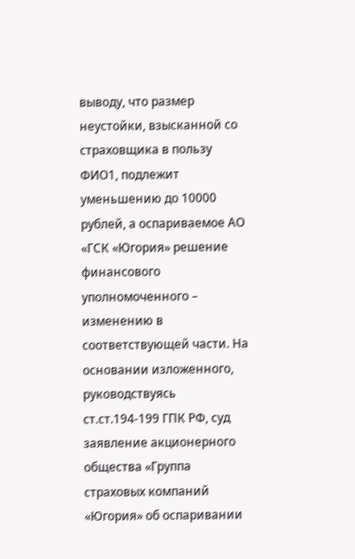выводу, что размер неустойки, взысканной со страховщика в пользу ФИО1, подлежит уменьшению до 10000 рублей, а оспариваемое АО «ГСК «Югория» решение финансового уполномоченного – изменению в соответствующей части. На основании изложенного, руководствуясь ст.ст.194-199 ГПК РФ, суд заявление акционерного общества «Группа страховых компаний «Югория» об оспаривании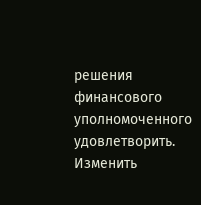решения финансового уполномоченного удовлетворить. Изменить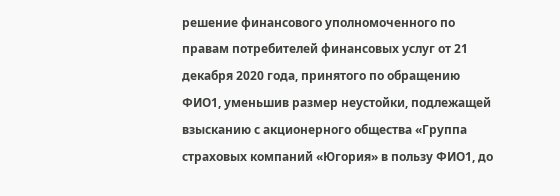решение финансового уполномоченного по правам потребителей финансовых услуг от 21 декабря 2020 года, принятого по обращению ФИО1, уменьшив размер неустойки, подлежащей взысканию с акционерного общества «Группа страховых компаний «Югория» в пользу ФИО1, до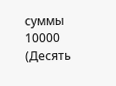суммы 10000 (Десять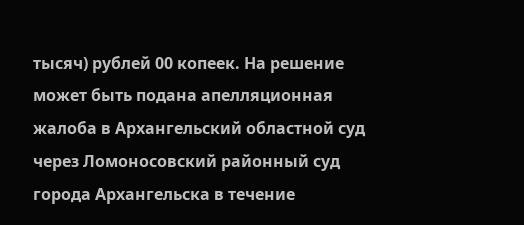тысяч) рублей 00 копеек. На решение может быть подана апелляционная жалоба в Архангельский областной суд через Ломоносовский районный суд города Архангельска в течение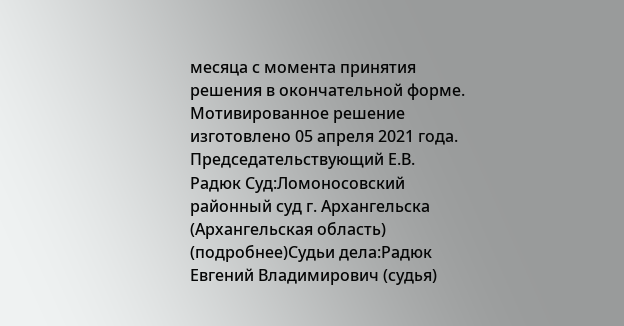месяца с момента принятия решения в окончательной форме. Мотивированное решение изготовлено 05 апреля 2021 года. Председательствующий Е.В. Радюк Суд:Ломоносовский районный суд г. Архангельска (Архангельская область) (подробнее)Судьи дела:Радюк Евгений Владимирович (судья)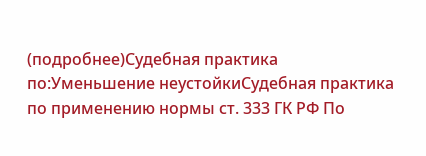(подробнее)Судебная практика по:Уменьшение неустойкиСудебная практика по применению нормы ст. 333 ГК РФ По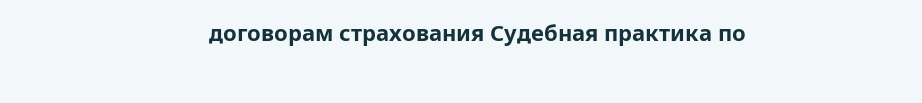договорам страхования Судебная практика по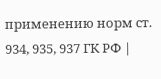применению норм ст. 934, 935, 937 ГК РФ |